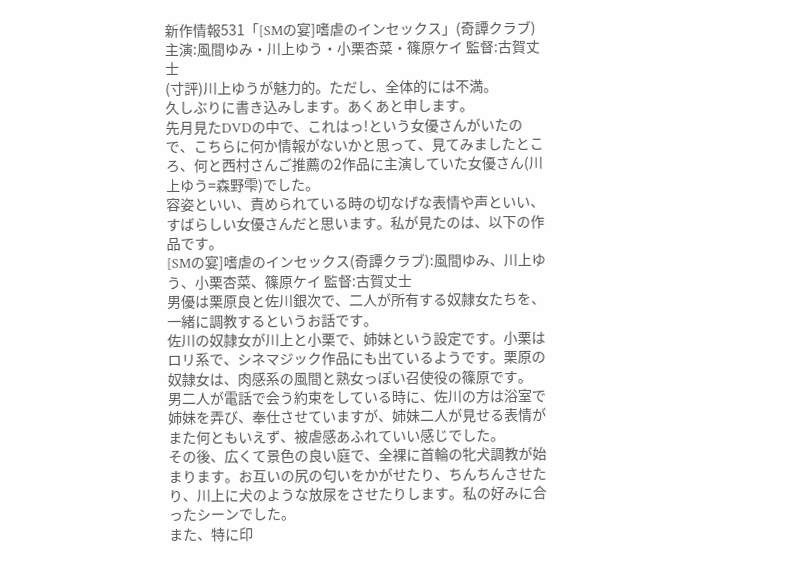新作情報531「[SMの宴]嗜虐のインセックス」(奇譚クラブ)主演:風間ゆみ・川上ゆう・小栗杏菜・篠原ケイ 監督:古賀丈士
(寸評)川上ゆうが魅力的。ただし、全体的には不満。
久しぶりに書き込みします。あくあと申します。
先月見たDVDの中で、これはっ!という女優さんがいたので、こちらに何か情報がないかと思って、見てみましたところ、何と西村さんご推薦の2作品に主演していた女優さん(川上ゆう=森野雫)でした。
容姿といい、責められている時の切なげな表情や声といい、すばらしい女優さんだと思います。私が見たのは、以下の作品です。
[SMの宴]嗜虐のインセックス(奇譚クラブ):風間ゆみ、川上ゆう、小栗杏菜、篠原ケイ 監督:古賀丈士
男優は栗原良と佐川銀次で、二人が所有する奴隷女たちを、一緒に調教するというお話です。
佐川の奴隷女が川上と小栗で、姉妹という設定です。小栗はロリ系で、シネマジック作品にも出ているようです。栗原の奴隷女は、肉感系の風間と熟女っぽい召使役の篠原です。
男二人が電話で会う約束をしている時に、佐川の方は浴室で姉妹を弄び、奉仕させていますが、姉妹二人が見せる表情がまた何ともいえず、被虐感あふれていい感じでした。
その後、広くて景色の良い庭で、全裸に首輪の牝犬調教が始まります。お互いの尻の匂いをかがせたり、ちんちんさせたり、川上に犬のような放尿をさせたりします。私の好みに合ったシーンでした。
また、特に印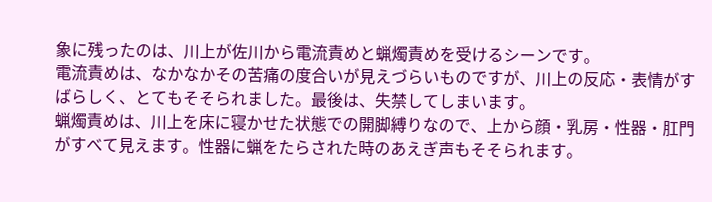象に残ったのは、川上が佐川から電流責めと蝋燭責めを受けるシーンです。
電流責めは、なかなかその苦痛の度合いが見えづらいものですが、川上の反応・表情がすばらしく、とてもそそられました。最後は、失禁してしまいます。
蝋燭責めは、川上を床に寝かせた状態での開脚縛りなので、上から顔・乳房・性器・肛門がすべて見えます。性器に蝋をたらされた時のあえぎ声もそそられます。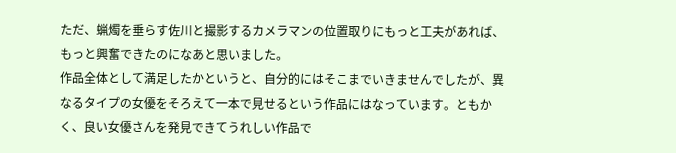ただ、蝋燭を垂らす佐川と撮影するカメラマンの位置取りにもっと工夫があれば、もっと興奮できたのになあと思いました。
作品全体として満足したかというと、自分的にはそこまでいきませんでしたが、異なるタイプの女優をそろえて一本で見せるという作品にはなっています。ともかく、良い女優さんを発見できてうれしい作品で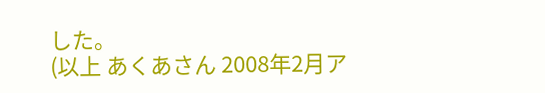した。
(以上 あくあさん 2008年2月ア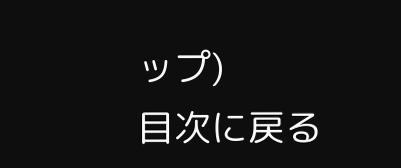ップ)
目次に戻る